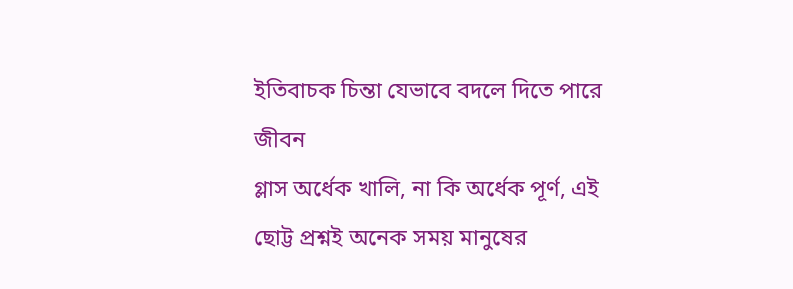ইতিবাচক চিন্তা যেভাবে বদলে দিতে পারে জীবন
গ্লাস অর্ধেক খালি, না কি অর্ধেক পূর্ণ, এই ছোট্ট প্রশ্নই অনেক সময় মানুষের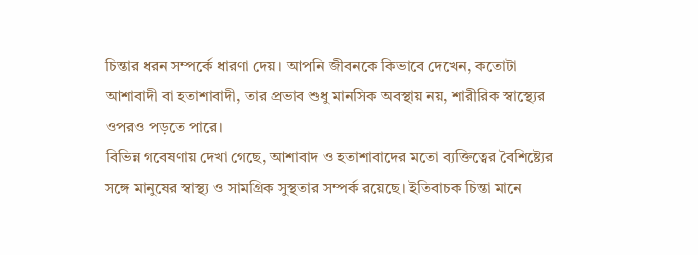চিন্তার ধরন সম্পর্কে ধারণা দেয়। আপনি জীবনকে কিভাবে দেখেন, কতোটা আশাবাদী বা হতাশাবাদী, তার প্রভাব শুধু মানসিক অবস্থায় নয়, শারীরিক স্বাস্থ্যের ওপরও পড়তে পারে।
বিভিন্ন গবেষণায় দেখা গেছে, আশাবাদ ও হতাশাবাদের মতো ব্যক্তিত্বের বৈশিষ্ট্যের সঙ্গে মানুষের স্বাস্থ্য ও সামগ্রিক সুস্থতার সম্পর্ক রয়েছে। ইতিবাচক চিন্তা মানে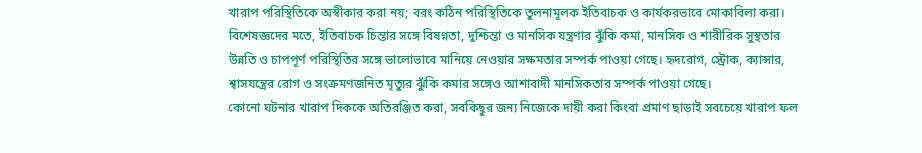খারাপ পরিস্থিতিকে অস্বীকার করা নয়; বরং কঠিন পরিস্থিতিকে তুলনামূলক ইতিবাচক ও কার্যকরভাবে মোকাবিলা করা।
বিশেষজ্ঞদের মতে, ইতিবাচক চিন্তার সঙ্গে বিষণ্নতা, দুশ্চিন্তা ও মানসিক যন্ত্রণার ঝুঁকি কমা, মানসিক ও শারীরিক সুস্থতার উন্নতি ও চাপপূর্ণ পরিস্থিতির সঙ্গে ভালোভাবে মানিয়ে নেওয়ার সক্ষমতার সম্পর্ক পাওয়া গেছে। হৃদরোগ, স্ট্রোক, ক্যান্সার, শ্বাসযন্ত্রের রোগ ও সংক্রমণজনিত মৃত্যুর ঝুঁকি কমার সঙ্গেও আশাবাদী মানসিকতার সম্পর্ক পাওয়া গেছে।
কোনো ঘটনার খারাপ দিককে অতিরঞ্জিত করা, সবকিছুর জন্য নিজেকে দায়ী করা কিংবা প্রমাণ ছাড়াই সবচেয়ে খারাপ ফল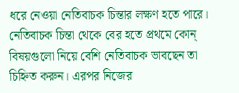ধরে নেওয়া নেতিবাচক চিন্তার লক্ষণ হতে পারে।
নেতিবাচক চিন্তা থেকে বের হতে প্রথমে কোন্ বিষয়গুলো নিয়ে বেশি নেতিবাচক ভাবছেন তা চিহ্নিত করুন। এরপর নিজের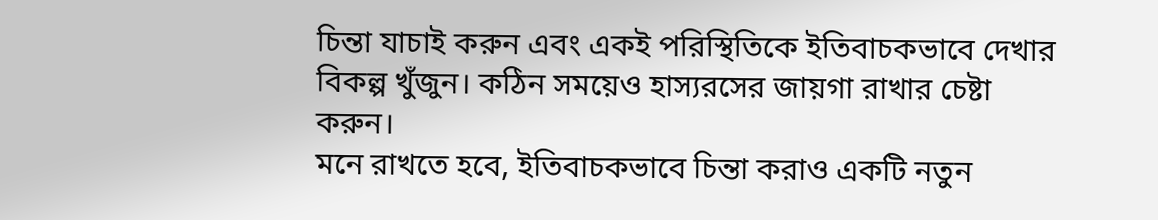চিন্তা যাচাই করুন এবং একই পরিস্থিতিকে ইতিবাচকভাবে দেখার বিকল্প খুঁজুন। কঠিন সময়েও হাস্যরসের জায়গা রাখার চেষ্টা করুন।
মনে রাখতে হবে, ইতিবাচকভাবে চিন্তা করাও একটি নতুন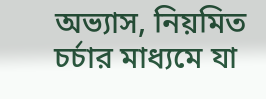অভ্যাস, নিয়মিত চর্চার মাধ্যমে যা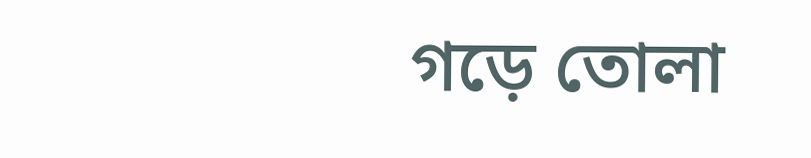গড়ে তোলা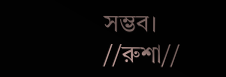সম্ভব।
//রুশা//